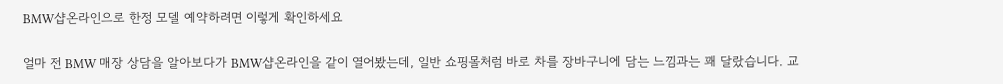BMW샵온라인으로 한정 모델 예약하려면 이렇게 확인하세요

얼마 전 BMW 매장 상담을 알아보다가 BMW샵온라인을 같이 열어봤는데, 일반 쇼핑몰처럼 바로 차를 장바구니에 담는 느낌과는 꽤 달랐습니다. 교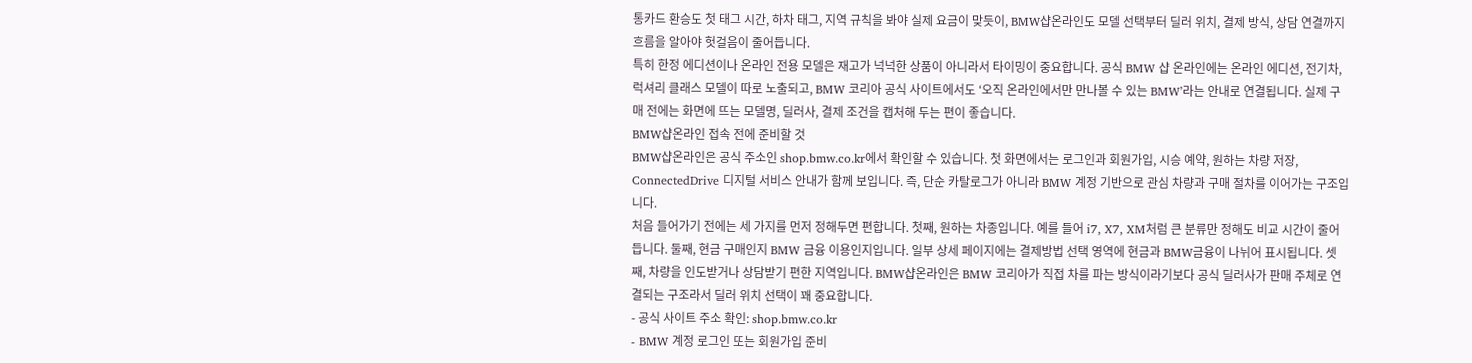통카드 환승도 첫 태그 시간, 하차 태그, 지역 규칙을 봐야 실제 요금이 맞듯이, BMW샵온라인도 모델 선택부터 딜러 위치, 결제 방식, 상담 연결까지 흐름을 알아야 헛걸음이 줄어듭니다.
특히 한정 에디션이나 온라인 전용 모델은 재고가 넉넉한 상품이 아니라서 타이밍이 중요합니다. 공식 BMW 샵 온라인에는 온라인 에디션, 전기차, 럭셔리 클래스 모델이 따로 노출되고, BMW 코리아 공식 사이트에서도 ‘오직 온라인에서만 만나볼 수 있는 BMW’라는 안내로 연결됩니다. 실제 구매 전에는 화면에 뜨는 모델명, 딜러사, 결제 조건을 캡처해 두는 편이 좋습니다.
BMW샵온라인 접속 전에 준비할 것
BMW샵온라인은 공식 주소인 shop.bmw.co.kr에서 확인할 수 있습니다. 첫 화면에서는 로그인과 회원가입, 시승 예약, 원하는 차량 저장, ConnectedDrive 디지털 서비스 안내가 함께 보입니다. 즉, 단순 카탈로그가 아니라 BMW 계정 기반으로 관심 차량과 구매 절차를 이어가는 구조입니다.
처음 들어가기 전에는 세 가지를 먼저 정해두면 편합니다. 첫째, 원하는 차종입니다. 예를 들어 i7, X7, XM처럼 큰 분류만 정해도 비교 시간이 줄어듭니다. 둘째, 현금 구매인지 BMW 금융 이용인지입니다. 일부 상세 페이지에는 결제방법 선택 영역에 현금과 BMW금융이 나뉘어 표시됩니다. 셋째, 차량을 인도받거나 상담받기 편한 지역입니다. BMW샵온라인은 BMW 코리아가 직접 차를 파는 방식이라기보다 공식 딜러사가 판매 주체로 연결되는 구조라서 딜러 위치 선택이 꽤 중요합니다.
- 공식 사이트 주소 확인: shop.bmw.co.kr
- BMW 계정 로그인 또는 회원가입 준비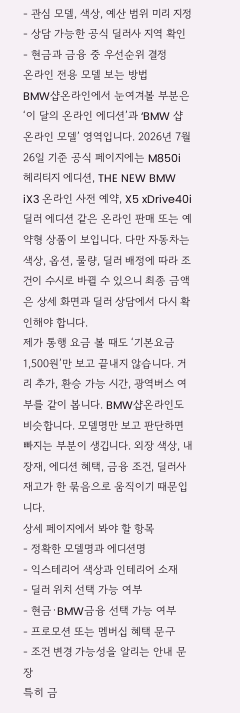- 관심 모델, 색상, 예산 범위 미리 지정
- 상담 가능한 공식 딜러사 지역 확인
- 현금과 금융 중 우선순위 결정
온라인 전용 모델 보는 방법
BMW샵온라인에서 눈여겨볼 부분은 ‘이 달의 온라인 에디션’과 ‘BMW 샵 온라인 모델’ 영역입니다. 2026년 7월 26일 기준 공식 페이지에는 M850i 헤리티지 에디션, THE NEW BMW iX3 온라인 사전 예약, X5 xDrive40i 딜러 에디션 같은 온라인 판매 또는 예약형 상품이 보입니다. 다만 자동차는 색상, 옵션, 물량, 딜러 배정에 따라 조건이 수시로 바뀔 수 있으니 최종 금액은 상세 화면과 딜러 상담에서 다시 확인해야 합니다.
제가 통행 요금 볼 때도 ‘기본요금 1,500원’만 보고 끝내지 않습니다. 거리 추가, 환승 가능 시간, 광역버스 여부를 같이 봅니다. BMW샵온라인도 비슷합니다. 모델명만 보고 판단하면 빠지는 부분이 생깁니다. 외장 색상, 내장재, 에디션 혜택, 금융 조건, 딜러사 재고가 한 묶음으로 움직이기 때문입니다.
상세 페이지에서 봐야 할 항목
- 정확한 모델명과 에디션명
- 익스테리어 색상과 인테리어 소재
- 딜러 위치 선택 가능 여부
- 현금·BMW금융 선택 가능 여부
- 프로모션 또는 멤버십 혜택 문구
- 조건 변경 가능성을 알리는 안내 문장
특히 금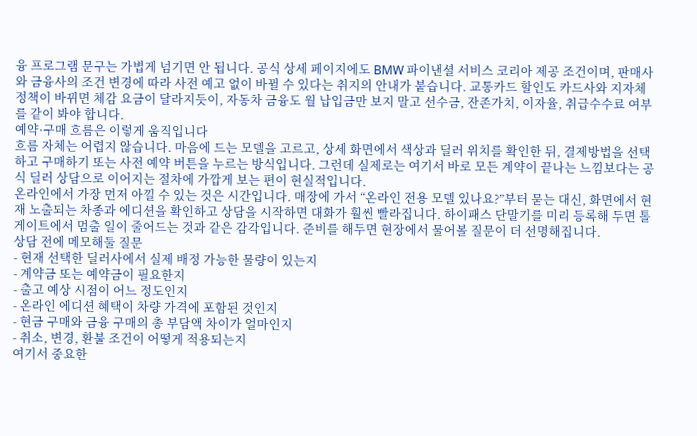융 프로그램 문구는 가볍게 넘기면 안 됩니다. 공식 상세 페이지에도 BMW 파이낸셜 서비스 코리아 제공 조건이며, 판매사와 금융사의 조건 변경에 따라 사전 예고 없이 바뀔 수 있다는 취지의 안내가 붙습니다. 교통카드 할인도 카드사와 지자체 정책이 바뀌면 체감 요금이 달라지듯이, 자동차 금융도 월 납입금만 보지 말고 선수금, 잔존가치, 이자율, 취급수수료 여부를 같이 봐야 합니다.
예약·구매 흐름은 이렇게 움직입니다
흐름 자체는 어렵지 않습니다. 마음에 드는 모델을 고르고, 상세 화면에서 색상과 딜러 위치를 확인한 뒤, 결제방법을 선택하고 구매하기 또는 사전 예약 버튼을 누르는 방식입니다. 그런데 실제로는 여기서 바로 모든 계약이 끝나는 느낌보다는 공식 딜러 상담으로 이어지는 절차에 가깝게 보는 편이 현실적입니다.
온라인에서 가장 먼저 아낄 수 있는 것은 시간입니다. 매장에 가서 “온라인 전용 모델 있나요?”부터 묻는 대신, 화면에서 현재 노출되는 차종과 에디션을 확인하고 상담을 시작하면 대화가 훨씬 빨라집니다. 하이패스 단말기를 미리 등록해 두면 톨게이트에서 멈출 일이 줄어드는 것과 같은 감각입니다. 준비를 해두면 현장에서 물어볼 질문이 더 선명해집니다.
상담 전에 메모해둘 질문
- 현재 선택한 딜러사에서 실제 배정 가능한 물량이 있는지
- 계약금 또는 예약금이 필요한지
- 출고 예상 시점이 어느 정도인지
- 온라인 에디션 혜택이 차량 가격에 포함된 것인지
- 현금 구매와 금융 구매의 총 부담액 차이가 얼마인지
- 취소, 변경, 환불 조건이 어떻게 적용되는지
여기서 중요한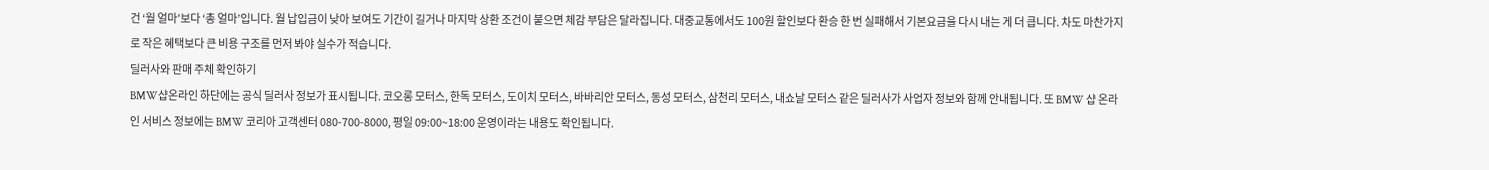건 ‘월 얼마’보다 ‘총 얼마’입니다. 월 납입금이 낮아 보여도 기간이 길거나 마지막 상환 조건이 붙으면 체감 부담은 달라집니다. 대중교통에서도 100원 할인보다 환승 한 번 실패해서 기본요금을 다시 내는 게 더 큽니다. 차도 마찬가지로 작은 혜택보다 큰 비용 구조를 먼저 봐야 실수가 적습니다.
딜러사와 판매 주체 확인하기
BMW샵온라인 하단에는 공식 딜러사 정보가 표시됩니다. 코오롱 모터스, 한독 모터스, 도이치 모터스, 바바리안 모터스, 동성 모터스, 삼천리 모터스, 내쇼날 모터스 같은 딜러사가 사업자 정보와 함께 안내됩니다. 또 BMW 샵 온라인 서비스 정보에는 BMW 코리아 고객센터 080-700-8000, 평일 09:00~18:00 운영이라는 내용도 확인됩니다.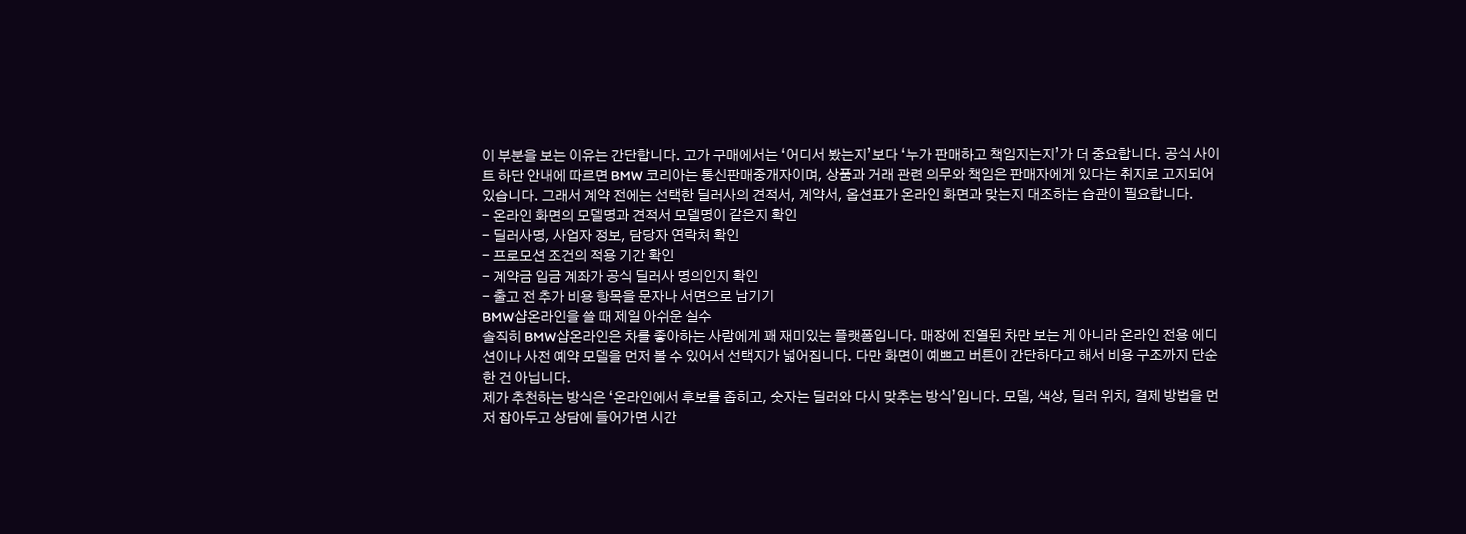이 부분을 보는 이유는 간단합니다. 고가 구매에서는 ‘어디서 봤는지’보다 ‘누가 판매하고 책임지는지’가 더 중요합니다. 공식 사이트 하단 안내에 따르면 BMW 코리아는 통신판매중개자이며, 상품과 거래 관련 의무와 책임은 판매자에게 있다는 취지로 고지되어 있습니다. 그래서 계약 전에는 선택한 딜러사의 견적서, 계약서, 옵션표가 온라인 화면과 맞는지 대조하는 습관이 필요합니다.
- 온라인 화면의 모델명과 견적서 모델명이 같은지 확인
- 딜러사명, 사업자 정보, 담당자 연락처 확인
- 프로모션 조건의 적용 기간 확인
- 계약금 입금 계좌가 공식 딜러사 명의인지 확인
- 출고 전 추가 비용 항목을 문자나 서면으로 남기기
BMW샵온라인을 쓸 때 제일 아쉬운 실수
솔직히 BMW샵온라인은 차를 좋아하는 사람에게 꽤 재미있는 플랫폼입니다. 매장에 진열된 차만 보는 게 아니라 온라인 전용 에디션이나 사전 예약 모델을 먼저 볼 수 있어서 선택지가 넓어집니다. 다만 화면이 예쁘고 버튼이 간단하다고 해서 비용 구조까지 단순한 건 아닙니다.
제가 추천하는 방식은 ‘온라인에서 후보를 좁히고, 숫자는 딜러와 다시 맞추는 방식’입니다. 모델, 색상, 딜러 위치, 결제 방법을 먼저 잡아두고 상담에 들어가면 시간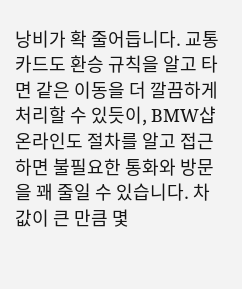낭비가 확 줄어듭니다. 교통카드도 환승 규칙을 알고 타면 같은 이동을 더 깔끔하게 처리할 수 있듯이, BMW샵온라인도 절차를 알고 접근하면 불필요한 통화와 방문을 꽤 줄일 수 있습니다. 차값이 큰 만큼 몇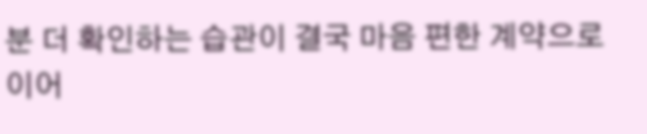분 더 확인하는 습관이 결국 마음 편한 계약으로 이어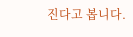진다고 봅니다.